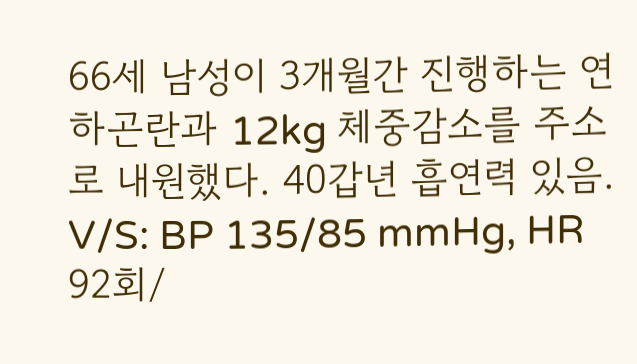66세 남성이 3개월간 진행하는 연하곤란과 12kg 체중감소를 주소로 내원했다. 40갑년 흡연력 있음. V/S: BP 135/85 mmHg, HR 92회/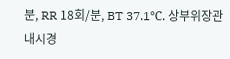분, RR 18회/분, BT 37.1℃. 상부위장관 내시경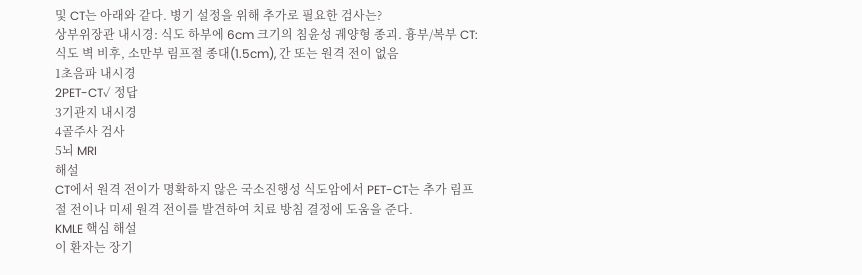및 CT는 아래와 같다. 병기 설정을 위해 추가로 필요한 검사는?
상부위장관 내시경: 식도 하부에 6cm 크기의 침윤성 궤양형 종괴. 흉부/복부 CT: 식도 벽 비후, 소만부 림프절 종대(1.5cm), 간 또는 원격 전이 없음
1초음파 내시경
2PET-CT✓ 정답
3기관지 내시경
4골주사 검사
5뇌 MRI
해설
CT에서 원격 전이가 명확하지 않은 국소진행성 식도암에서 PET-CT는 추가 림프절 전이나 미세 원격 전이를 발견하여 치료 방침 결정에 도움을 준다.
KMLE 핵심 해설
이 환자는 장기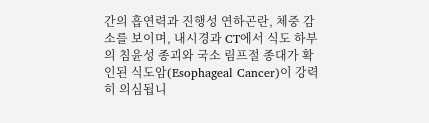간의 흡연력과 진행성 연하곤란, 체중 감소를 보이며, 내시경과 CT에서 식도 하부의 침윤성 종괴와 국소 림프절 종대가 확인된 식도암(Esophageal Cancer)이 강력히 의심됩니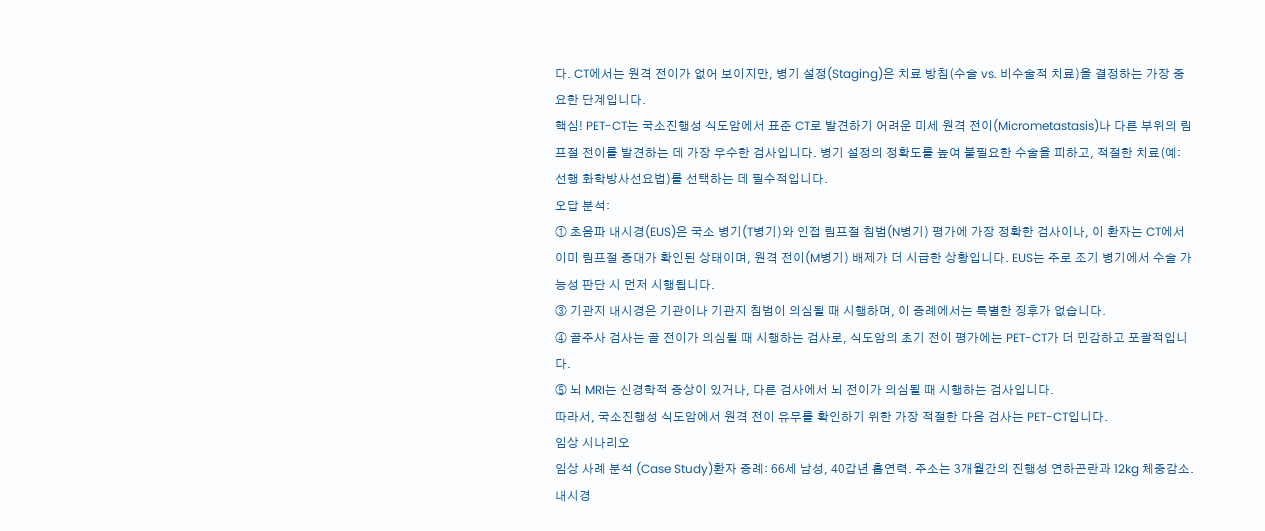다. CT에서는 원격 전이가 없어 보이지만, 병기 설정(Staging)은 치료 방침(수술 vs. 비수술적 치료)을 결정하는 가장 중요한 단계입니다.
핵심! PET-CT는 국소진행성 식도암에서 표준 CT로 발견하기 어려운 미세 원격 전이(Micrometastasis)나 다른 부위의 림프절 전이를 발견하는 데 가장 우수한 검사입니다. 병기 설정의 정확도를 높여 불필요한 수술을 피하고, 적절한 치료(예: 선행 화학방사선요법)를 선택하는 데 필수적입니다.
오답 분석:
① 초음파 내시경(EUS)은 국소 병기(T병기)와 인접 림프절 침범(N병기) 평가에 가장 정확한 검사이나, 이 환자는 CT에서 이미 림프절 종대가 확인된 상태이며, 원격 전이(M병기) 배제가 더 시급한 상황입니다. EUS는 주로 조기 병기에서 수술 가능성 판단 시 먼저 시행됩니다.
③ 기관지 내시경은 기관이나 기관지 침범이 의심될 때 시행하며, 이 증례에서는 특별한 징후가 없습니다.
④ 골주사 검사는 골 전이가 의심될 때 시행하는 검사로, 식도암의 초기 전이 평가에는 PET-CT가 더 민감하고 포괄적입니다.
⑤ 뇌 MRI는 신경학적 증상이 있거나, 다른 검사에서 뇌 전이가 의심될 때 시행하는 검사입니다.
따라서, 국소진행성 식도암에서 원격 전이 유무를 확인하기 위한 가장 적절한 다음 검사는 PET-CT입니다.
임상 시나리오
임상 사례 분석 (Case Study)환자 증례: 66세 남성, 40갑년 흡연력. 주소는 3개월간의 진행성 연하곤란과 12kg 체중감소. 내시경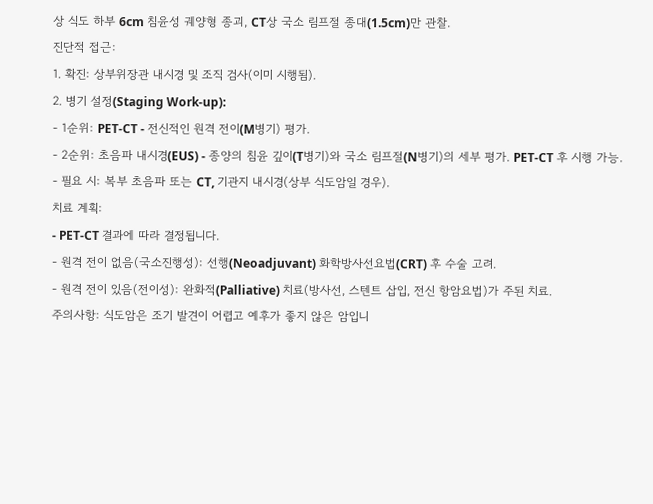상 식도 하부 6cm 침윤성 궤양형 종괴, CT상 국소 림프절 종대(1.5cm)만 관찰.
진단적 접근:
1. 확진: 상부위장관 내시경 및 조직 검사(이미 시행됨).
2. 병기 설정(Staging Work-up):
- 1순위: PET-CT - 전신적인 원격 전이(M병기) 평가.
- 2순위: 초음파 내시경(EUS) - 종양의 침윤 깊이(T병기)와 국소 림프절(N병기)의 세부 평가. PET-CT 후 시행 가능.
- 필요 시: 복부 초음파 또는 CT, 기관지 내시경(상부 식도암일 경우).
치료 계획:
- PET-CT 결과에 따라 결정됩니다.
- 원격 전이 없음(국소진행성): 선행(Neoadjuvant) 화학방사선요법(CRT) 후 수술 고려.
- 원격 전이 있음(전이성): 완화적(Palliative) 치료(방사선, 스텐트 삽입, 전신 항암요법)가 주된 치료.
주의사항: 식도암은 조기 발견이 어렵고 예후가 좋지 않은 암입니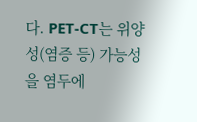다. PET-CT는 위양성(염증 등) 가능성을 염두에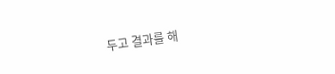두고 결과를 해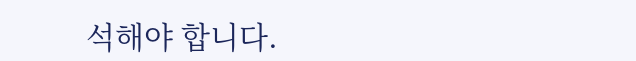석해야 합니다.